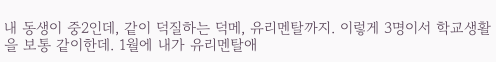내 동생이 중2인데, 같이 덕질하는 덕메, 유리멘탈까지. 이렇게 3명이서 학교생활을 보통 같이한데. 1월에 내가 유리멘탈애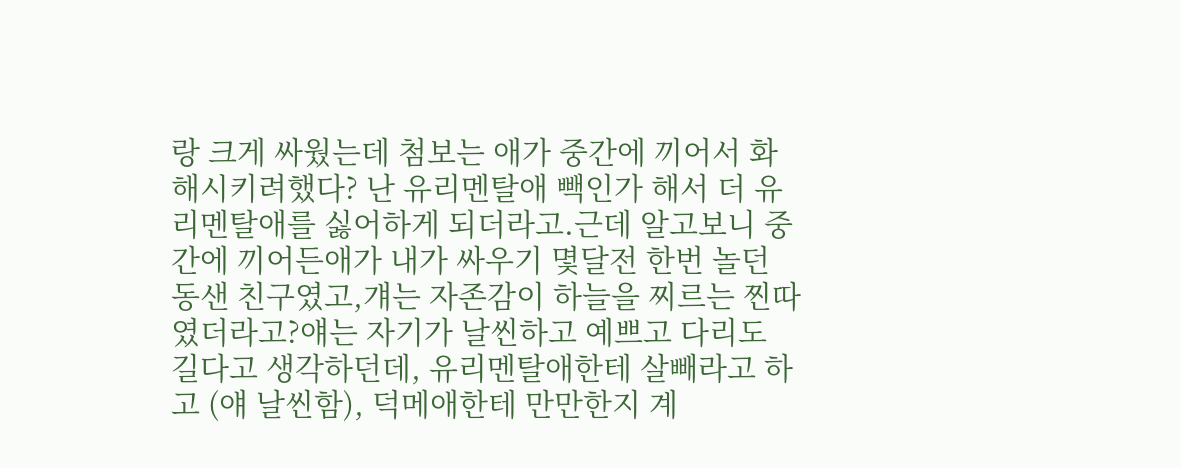랑 크게 싸웠는데 첨보는 애가 중간에 끼어서 화해시키려했다? 난 유리멘탈애 빽인가 해서 더 유리멘탈애를 싫어하게 되더라고.근데 알고보니 중간에 끼어든애가 내가 싸우기 몇달전 한번 놀던 동샌 친구였고,걔는 자존감이 하늘을 찌르는 찐따였더라고?얘는 자기가 날씬하고 예쁘고 다리도 길다고 생각하던데, 유리멘탈애한테 살빼라고 하고 (얘 날씬함), 덕메애한테 만만한지 계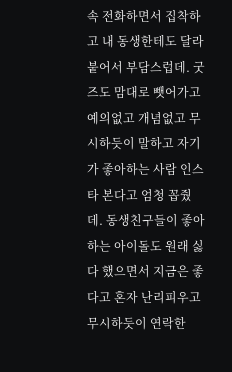속 전화하면서 집착하고 내 동생한테도 달라붙어서 부담스럽데. 굿즈도 맘대로 뺏어가고 예의없고 개념없고 무시하듯이 말하고 자기가 좋아하는 사람 인스타 본다고 엄청 꼽줬데. 동생친구들이 좋아하는 아이돌도 원래 싫다 했으면서 지금은 좋다고 혼자 난리피우고 무시하듯이 연락한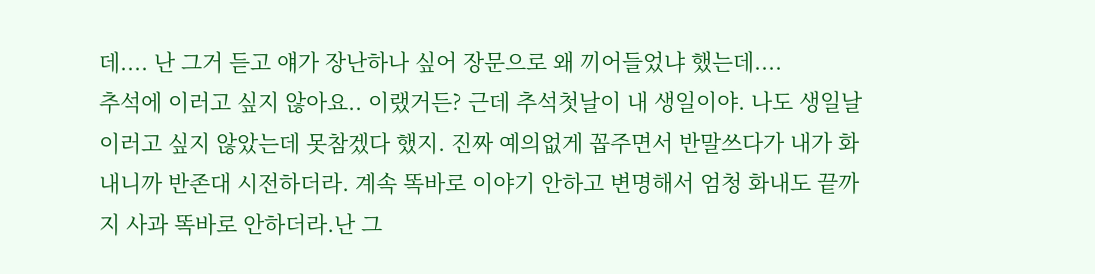데.... 난 그거 듣고 얘가 장난하나 싶어 장문으로 왜 끼어들었냐 했는데....
추석에 이러고 싶지 않아요.. 이랬거든? 근데 추석첫날이 내 생일이야. 나도 생일날 이러고 싶지 않았는데 못참겠다 했지. 진짜 예의없게 꼽주면서 반말쓰다가 내가 화내니까 반존대 시전하더라. 계속 똑바로 이야기 안하고 변명해서 엄청 화내도 끝까지 사과 똑바로 안하더라.난 그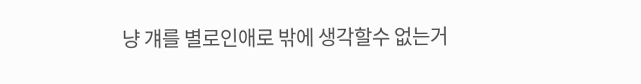냥 걔를 별로인애로 밖에 생각할수 없는거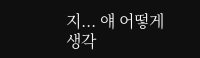지... 얘 어떻게 생각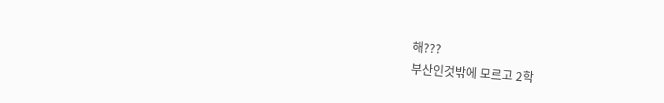해???
부산인것밖에 모르고 2학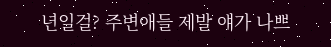년일걸? 주변애들 제발 얘가 나쁘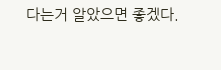다는거 알았으면 좋겠다.